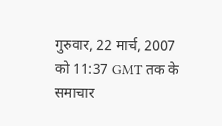गुरुवार, 22 मार्च, 2007 को 11:37 GMT तक के समाचार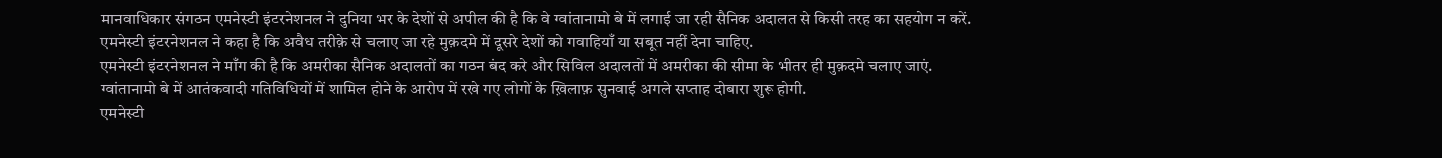मानवाधिकार संगठन एमनेस्टी इंटरनेशनल ने दुनिया भर के देशों से अपील की है कि वे ग्वांतानामो बे में लगाई जा रही सैनिक अदालत से किसी तरह का सहयोग न करें.
एमनेस्टी इंटरनेशनल ने कहा है कि अवैध तरीक़े से चलाए जा रहे मुक़दमे में दूसरे देशों को गवाहियाँ या सबूत नहीं देना चाहिए.
एमनेस्टी इंटरनेशनल ने माँग की है कि अमरीका सैनिक अदालतों का गठन बंद करे और सिविल अदालतों में अमरीका की सीमा के भीतर ही मुक़दमे चलाए जाएं.
ग्वांतानामो बे में आतंकवादी गतिविधियों में शामिल होने के आरोप में रखे गए लोगों के ख़िलाफ़ सुनवाई अगले सप्ताह दोबारा शुरू होगी.
एमनेस्टी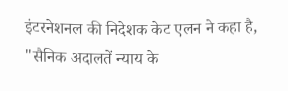इंटरनेशनल की निदेशक केट एलन ने कहा है, "सैनिक अदालतें न्याय के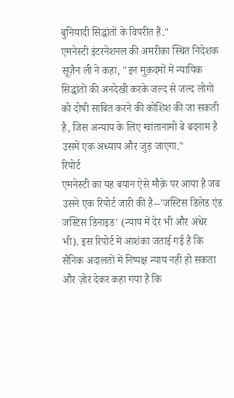बुनियादी सिद्धांतों के विपरीत हैं."
एमनेस्टी इंटरनेशनल की अमरीका स्थित निदेशक सूज़ैन ली ने कहा, "इन मुक़दमों में न्यायिक सिद्धांतों की अनदेखी करके जल्द से जल्द लोगों को दोषी साबित करने की कोशिश की जा सकती है, जिस अन्याय के लिए ग्वांतानामो बे बदनाम है उसमें एक अध्याय और जुड़ जाएगा."
रिपोर्ट
एमनेस्टी का यह बयान ऐसे मौक़े पर आया है जब उसने एक रिपोर्ट जारी की है--'जस्टिस डिलेड एंड जस्टिस डिनाइड' (न्याय में देर भी और अंधेर भी). इस रिपोर्ट में आशंका जताई गई है कि सैनिक अदालतों में निष्पक्ष न्याय नहीं हो सकता और ज़ोर देकर कहा गया है कि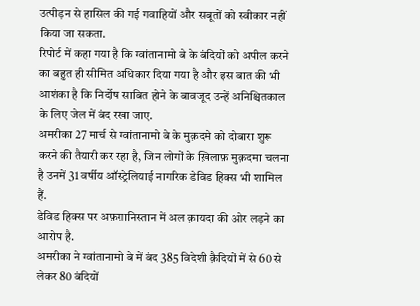उत्पीड़न से हासिल की गई गवाहियों और सबूतों को स्वीकार नहीं किया जा सकता.
रिपोर्ट में कहा गया है कि ग्वांतानामो बे के बंदियों को अपील करने का बहुत ही सीमित अधिकार दिया गया है और इस बात की भी आशंका है कि निर्दोष साबित होने के बावजूद उन्हें अनिश्चितकाल के लिए जेल में बंद रखा जाए.
अमरीका 27 मार्च से ग्वांतानामो बे के मुक़दमे को दोबारा शुरू करने की तैयारी कर रहा है, जिन लोगों के ख़िलाफ़ मुक़दमा चलना है उनमें 31 वर्षीय ऑस्ट्रेलियाई नागरिक डेविड हिक्स भी शामिल हैं.
डेविड हिक्स पर अफ़ग़ानिस्तान में अल क़ायदा की ओर लड़ने का आरोप है.
अमरीका ने ग्वांतानामो बे में बंद 385 विदेशी क़ैदियों में से 60 से लेकर 80 बंदियों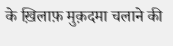के ख़िलाफ़ मुक़दमा चलाने की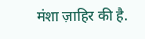मंशा ज़ाहिर की है.